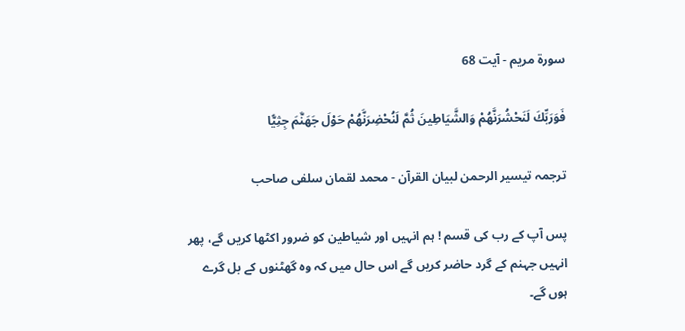سورة مريم - آیت 68

فَوَرَبِّكَ لَنَحْشُرَنَّهُمْ وَالشَّيَاطِينَ ثُمَّ لَنُحْضِرَنَّهُمْ حَوْلَ جَهَنَّمَ جِثِيًّا

ترجمہ تیسیر الرحمن لبیان القرآن - محمد لقمان سلفی صاحب

پس آپ کے رب کی قسم ! ہم انہیں اور شیاطین کو ضرور اکٹھا کریں گے، پھر انہیں جہنم کے گرد حاضر کریں گے اس حال میں کہ وہ گھٹنوں کے بل گرے ہوں گے۔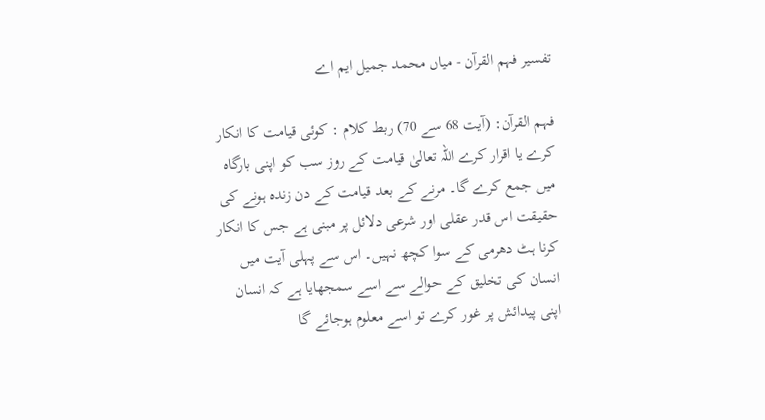تفسیر فہم القرآن - میاں محمد جمیل ایم اے

فہم القرآن: (آیت 68 سے 70) ربط کلام : کوئی قیامت کا انکار کرے یا اقرار کرے اللہ تعالیٰ قیامت کے روز سب کو اپنی بارگاہ میں جمع کرے گا۔ مرنے کے بعد قیامت کے دن زندہ ہونے کی حقیقت اس قدر عقلی اور شرعی دلائل پر مبنی ہے جس کا انکار کرنا ہٹ دھرمی کے سوا کچھ نہیں۔ اس سے پہلی آیت میں انسان کی تخلیق کے حوالے سے اسے سمجھایا ہے کہ انسان اپنی پیدائش پر غور کرے تو اسے معلوم ہوجائے گا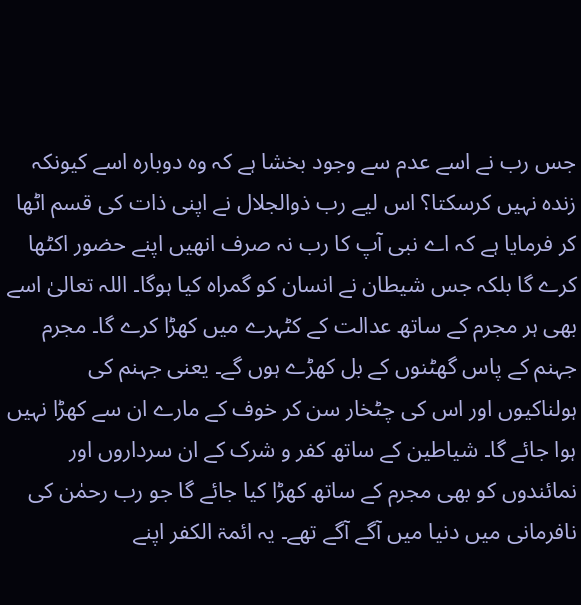جس رب نے اسے عدم سے وجود بخشا ہے کہ وہ دوبارہ اسے کیونکہ زندہ نہیں کرسکتا؟ اس لیے رب ذوالجلال نے اپنی ذات کی قسم اٹھا کر فرمایا ہے کہ اے نبی آپ کا رب نہ صرف انھیں اپنے حضور اکٹھا کرے گا بلکہ جس شیطان نے انسان کو گمراہ کیا ہوگا۔ اللہ تعالیٰ اسے بھی ہر مجرم کے ساتھ عدالت کے کٹہرے میں کھڑا کرے گا۔ مجرم جہنم کے پاس گھٹنوں کے بل کھڑے ہوں گے۔ یعنی جہنم کی ہولناکیوں اور اس کی چٹخار سن کر خوف کے مارے ان سے کھڑا نہیں ہوا جائے گا۔ شیاطین کے ساتھ کفر و شرک کے ان سرداروں اور نمائندوں کو بھی مجرم کے ساتھ کھڑا کیا جائے گا جو رب رحمٰن کی نافرمانی میں دنیا میں آگے آگے تھے۔ یہ ائمۃ الکفر اپنے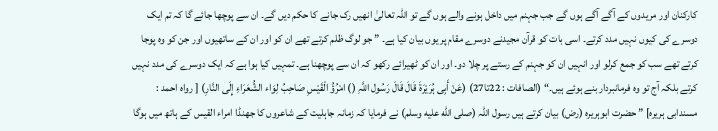کارکنان اور مریدوں کے آگے آگے ہوں گے جب جہنم میں داخل ہونے والے ہوں گے تو اللہ تعالیٰ انھیں رک جانے کا حکم دیں گے۔ ان سے پوچھا جائے گا کہ تم ایک دوسرے کی کیوں نہیں مدد کرتے۔ اسی بات کو قرآن مجیدنے دوسرے مقام پر یوں بیان کیا ہے۔ ” جو لوگ ظلم کرتے تھے ان کو اور ان کے ساتھیوں اور جن کو وہ پوجا کرتے تھے سب کو جمع کرلو اور انہیں ان کو جہنم کے رستے پر چلا دو۔ اور ان کو ٹھیرائے رکھو کہ ان سے پوچھنا ہے۔ تمہیں کیا ہوا ہے کہ ایک دوسرے کی مدد نہیں کرتے بلکہ آج تو وہ فرمانبردار بنے ہوئے ہیں۔“ (الصافات : 22تا27) (عَنْ أَبِی ہُرَیْرَۃَ قَالَ قَالَ رَسُول اللَّہِ () امْرُؤُ الْقَیْسِ صَاحِبُ لِوَاء الشُّعَرَاءِ إِلَی النَّارِ) [ رواہ احمد : مسندابی ہریرہ] ” حضرت ابوہریرہ (رض) بیان کرتے ہیں رسول اللہ (صلى الله عليه وسلم) نے فرمایا کہ زمانہ جاہلیت کے شاعروں کا جھنڈا امراء القیس کے ہاتھ میں ہوگا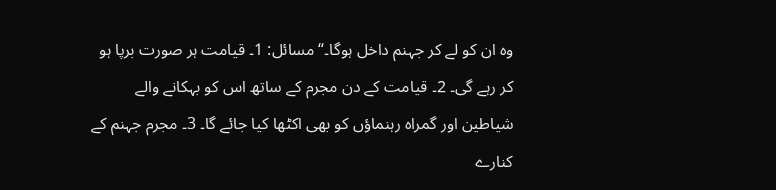وہ ان کو لے کر جہنم داخل ہوگا۔“ مسائل: 1۔ قیامت ہر صورت برپا ہو کر رہے گی۔ 2۔ قیامت کے دن مجرم کے ساتھ اس کو بہکانے والے شیاطین اور گمراہ رہنماؤں کو بھی اکٹھا کیا جائے گا۔ 3۔ مجرم جہنم کے کنارے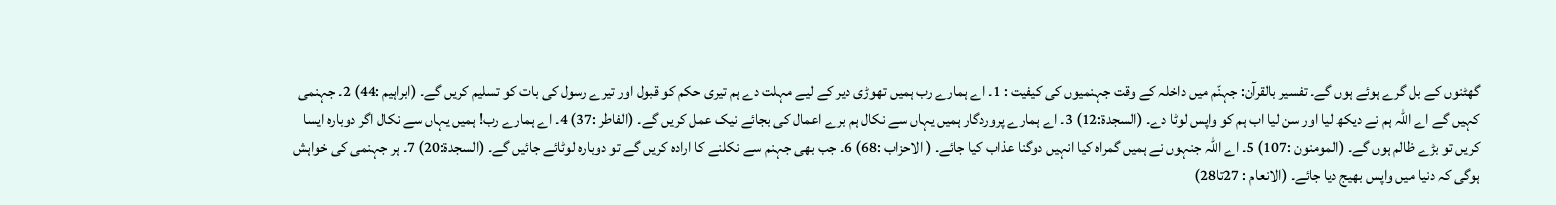گھٹنوں کے بل گرے ہوئے ہوں گے۔ تفسیر بالقرآن: جہنّم میں داخلہ کے وقت جہنمیوں کی کیفیت : 1۔ اے ہمارے رب ہمیں تھوڑی دیر کے لیے مہلت دے ہم تیری حکم کو قبول اور تیرے رسول کی بات کو تسلیم کریں گے۔ (ابراہیم :44) 2۔ جہنمی کہیں گے اے اللہ ہم نے دیکھ لیا اور سن لیا اب ہم کو واپس لوٹا دے۔ (السجدۃ:12) 3۔ اے ہمارے پروردگار ہمیں یہاں سے نکال ہم برے اعمال کی بجائے نیک عمل کریں گے۔ (الفاطر :37) 4۔ اے ہمارے رب! ہمیں یہاں سے نکال اگر دوبارہ ایسا کریں تو بڑے ظالم ہوں گے۔ (المومنون :107) 5۔ اے اللہ جنہوں نے ہمیں گمراہ کیا انہیں دوگنا عذاب کیا جائے۔ ( الاحزاب :68) 6۔ جب بھی جہنم سے نکلنے کا ارادہ کریں گے تو دوبارہ لوٹائے جائیں گے۔ (السجدۃ:20) 7۔ ہر جہنمی کی خواہش ہوگی کہ دنیا میں واپس بھیج دیا جائے۔ (الانعام : 27تا28)